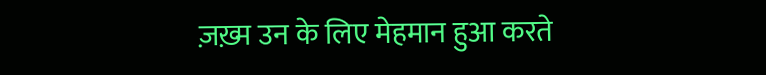ज़ख़्म उन के लिए मेहमान हुआ करते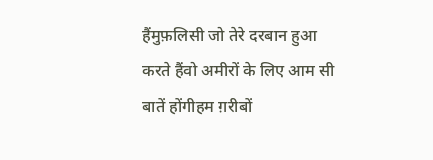हैंमुफ़लिसी जो तेरे दरबान हुआ करते हैंवो अमीरों के लिए आम सी बातें होंगीहम ग़रीबों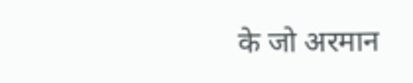के जो अरमान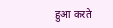हुआ करते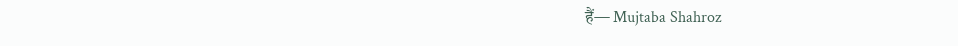हैं— Mujtaba Shahroz